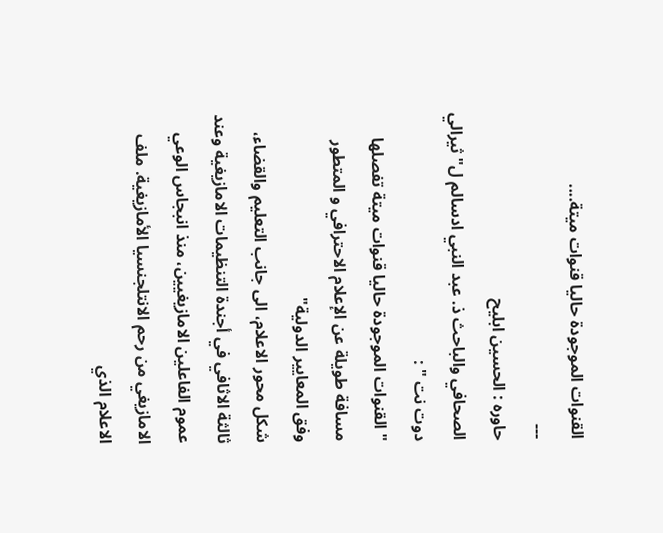القنوات الموجودة حاليا قنوات ميتة....
---
حاوره : الحسين ابليح
الصحافي والباحث ذ. عبد النبي ادسالم ل" ثيرالي دوت نت " :
"القنوات الموجودة حاليا قنوات ميتة تفصلها مسافة طويلة عن الإعلام الاحترافي و المتطور وفق المعايير الدولية"
شكل محور الاعلام، الى جانب التعليم والقضاء، ثالثة الاثافي في أجندة التنظيمات الامازيغية وعند عموم الفاعلين الامازيغيين، منذ انبجاس الوعي الامازيغي من رحم الانتلجنسيا الأمازيغية. ملف الاعلام الذي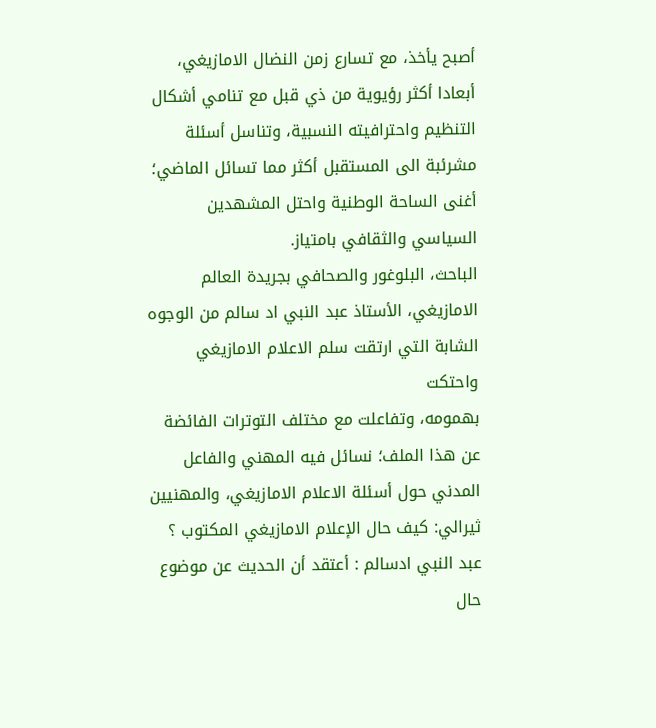أصبح يأخذ، مع تسارع زمن النضال الامازيغي، أبعادا أكثر رؤيوية من ذي قبل مع تنامي أشكال التنظيم واحترافيته النسبية، وتناسل أسئلة مشرئبة الى المستقبل أكثر مما تسائل الماضي؛ أغنى الساحة الوطنية واحتل المشهدين السياسي والثقافي بامتياز.
الباحث، البلوغور والصحافي بجريدة العالم الامازيغي، الأستاذ عبد النبي اد سالم من الوجوه الشابة التي ارتقت سلم الاعلام الامازيغي واحتكت
بهمومه، وتفاعلت مع مختلف التوترات الفائضة عن هذا الملف؛ نسائل فيه المهني والفاعل المدني حول أسئلة الاعلام الامازيغي، والمهنيين
ثيرالي: كيف حال الإعلام الامازيغي المكتوب ؟
عبد النبي ادسالم : أعتقد أن الحديث عن موضوع حال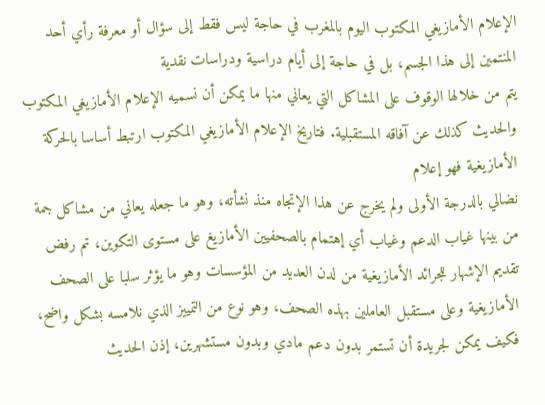الإعلام الأمازيغي المكتوب اليوم بالمغرب في حاجة ليس فقط إلى سؤال أو معرفة رأي أحد المنتمين إلى هذا الجسم، بل في حاجة إلى أيام دراسية ودراسات نقدية
يتم من خلالها الوقوف على المشاكل التي يعاني منها ما يمكن أن نسميه الإعلام الأمازيغي المكتوب والحديث كذلك عن آفاقه المستقبلية. فتاريخ الإعلام الأمازيغي المكتوب ارتبط أساسا بالحركة الأمازيغية فهو إعلام
نضالي بالدرجة الأولى ولم يخرج عن هذا الإتجاه منذ نشأته، وهو ما جعله يعاني من مشاكل جمة من بينها غياب الدعم وغياب أي إهتمام بالصحفيين الأمازيغ على مستوى التكوين، تم رفض تقديم الإشهار للجرائد الأمازيغية من لدن العديد من المؤسسات وهو ما يؤثر سلبا على الصحف الأمازيغية وعلى مستقبل العاملين بهذه الصحف، وهو نوع من التمييز الذي نلامسه بشكل واضح، فكيف يمكن لجريدة أن تستمر بدون دعم مادي وبدون مستشهرين، إذن الحديث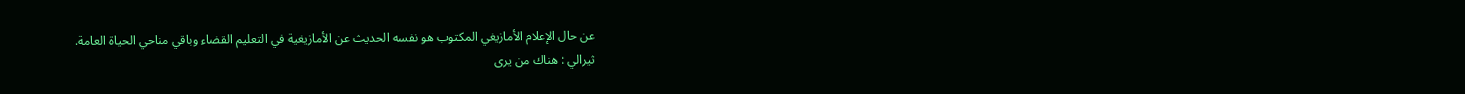عن حال الإعلام الأمازيغي المكتوب هو نفسه الحديث عن الأمازيغية في التعليم القضاء وباقي مناحي الحياة العامة.
ثيرالي : هناك من يرى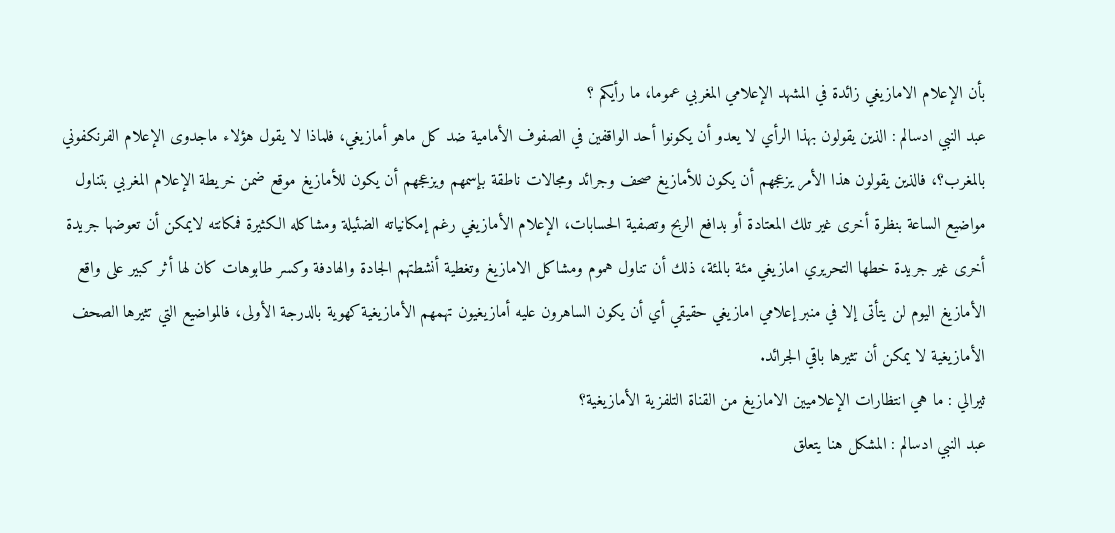بأن الإعلام الامازيغي زائدة في المشهد الإعلامي المغربي عموما، ما رأيكم ؟
عبد النبي ادسالم : الذين يقولون بهذا الرأي لا يعدو أن يكونوا أحد الواقفين في الصفوف الأمامية ضد كل ماهو أمازيغي، فلماذا لا يقول هؤلاء ماجدوى الإعلام الفرنكفوني بالمغرب؟، فالذين يقولون هذا الأمر يزعجهم أن يكون للأمازيغ صحف وجرائد ومجالات ناطقة بإسمهم ويزعجهم أن يكون للأمازيغ موقع ضمن خريطة الإعلام المغربي بتناول مواضيع الساعة بنظرة أخرى غير تلك المعتادة أو بدافع الربح وتصفية الحسابات، الإعلام الأمازيغي رغم إمكانياته الضئيلة ومشاكله الكثيرة فمكانته لايمكن أن تعوضها جريدة أخرى غير جريدة خطها التحريري امازيغي مئة بالمئة، ذلك أن تناول هموم ومشاكل الامازيغ وتغطية أنشطتهم الجادة والهادفة وكسر طابوهات كان لها أثر كبير على واقع الأمازيغ اليوم لن يتأتى إلا في منبر إعلامي امازيغي حقيقي أي أن يكون الساهرون عليه أمازيغيون تهمهم الأمازيغية كهوية بالدرجة الأولى، فالمواضيع التي تثيرها الصحف الأمازيغية لا يمكن أن تثيرها باقي الجرائد.
ثيرالي : ما هي انتظارات الإعلاميين الامازيغ من القناة التلفزية الأمازيغية؟
عبد النبي ادسالم : المشكل هنا يتعلق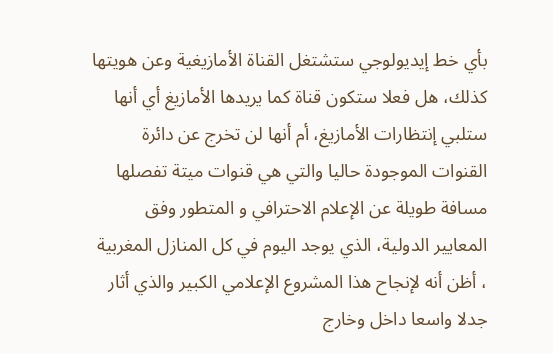بأي خط إيديولوجي ستشتغل القناة الأمازيغية وعن هويتها كذلك، هل فعلا ستكون قناة كما يريدها الأمازيغ أي أنها ستلبي إنتظارات الأمازيغ، أم أنها لن تخرج عن دائرة القنوات الموجودة حاليا والتي هي قنوات ميتة تفصلها مسافة طويلة عن الإعلام الاحترافي و المتطور وفق المعايير الدولية، الذي يوجد اليوم في كل المنازل المغربية ، أظن أنه لإنجاح هذا المشروع الإعلامي الكبير والذي أثار جدلا واسعا داخل وخارج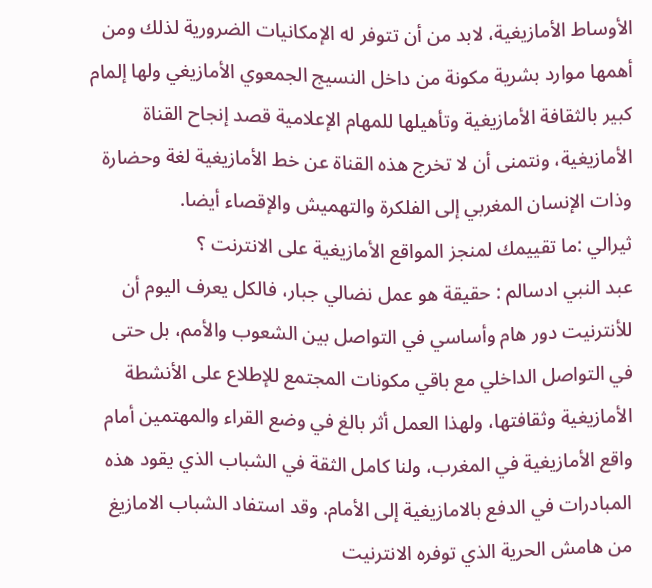الأوساط الأمازيغية، لابد من أن تتوفر له الإمكانيات الضرورية لذلك ومن أهمها موارد بشرية مكونة من داخل النسيج الجمعوي الأمازيغي ولها إلمام كبير بالثقافة الأمازيغية وتأهيلها للمهام الإعلامية قصد إنجاح القناة الأمازيغية، ونتمنى أن لا تخرج هذه القناة عن خط الأمازيغية لغة وحضارة وذات الإنسان المغربي إلى الفلكرة والتهميش والإقصاء أيضا.
ثيرالي :ما تقييمك لمنجز المواقع الأمازيغية على الانترنت ؟
عبد النبي ادسالم : حقيقة هو عمل نضالي جبار، فالكل يعرف اليوم أن للأنترنيت دور هام وأساسي في التواصل بين الشعوب والأمم، بل حتى في التواصل الداخلي مع باقي مكونات المجتمع للإطلاع على الأنشطة الأمازيغية وثقافتها، ولهذا العمل أثر بالغ في وضع القراء والمهتمين أمام واقع الأمازيغية في المغرب، ولنا كامل الثقة في الشباب الذي يقود هذه المبادرات في الدفع بالامازيغية إلى الأمام. وقد استفاد الشباب الامازيغ من هامش الحرية الذي توفره الانترنيت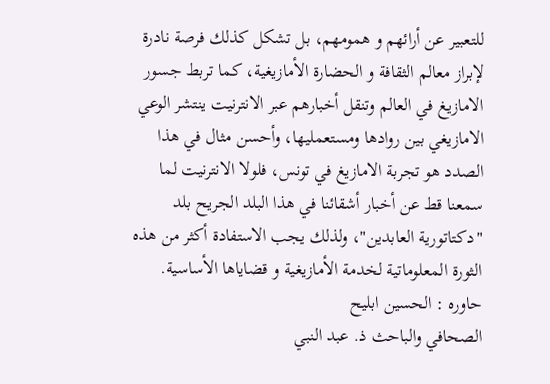للتعبير عن أرائهم و همومهم، بل تشكل كذلك فرصة نادرة لإبراز معالم الثقافة و الحضارة الأمازيغية، كما تربط جسور الامازيغ في العالم وتنقل أخبارهم عبر الانترنيت ينتشر الوعي الامازيغي بين روادها ومستعمليها، وأحسن مثال في هذا الصدد هو تجربة الامازيغ في تونس، فلولا الانترنيت لما سمعنا قط عن أخبار أشقائنا في هذا البلد الجريح بلد "دكتاتورية العابدين"، ولذلك يجب الاستفادة أكثر من هذه الثورة المعلوماتية لخدمة الأمازيغية و قضاياها الأساسية.
حاوره : الحسين ابليح
الصحافي والباحث ذ. عبد النبي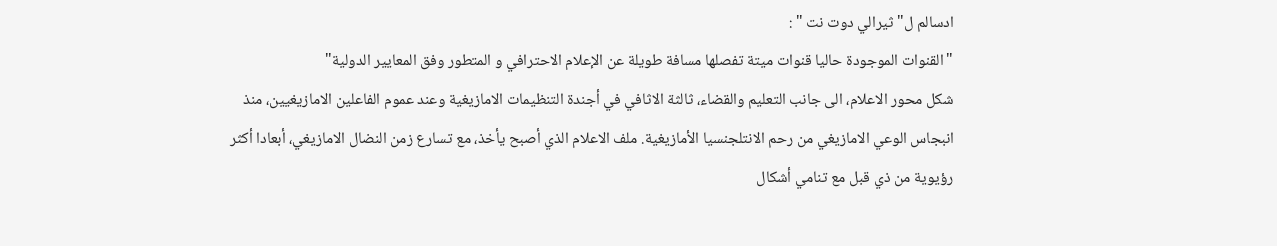ادسالم ل" ثيرالي دوت نت " :
"القنوات الموجودة حاليا قنوات ميتة تفصلها مسافة طويلة عن الإعلام الاحترافي و المتطور وفق المعايير الدولية"
شكل محور الاعلام، الى جانب التعليم والقضاء، ثالثة الاثافي في أجندة التنظيمات الامازيغية وعند عموم الفاعلين الامازيغيين، منذ انبجاس الوعي الامازيغي من رحم الانتلجنسيا الأمازيغية. ملف الاعلام الذي أصبح يأخذ، مع تسارع زمن النضال الامازيغي، أبعادا أكثر رؤيوية من ذي قبل مع تنامي أشكال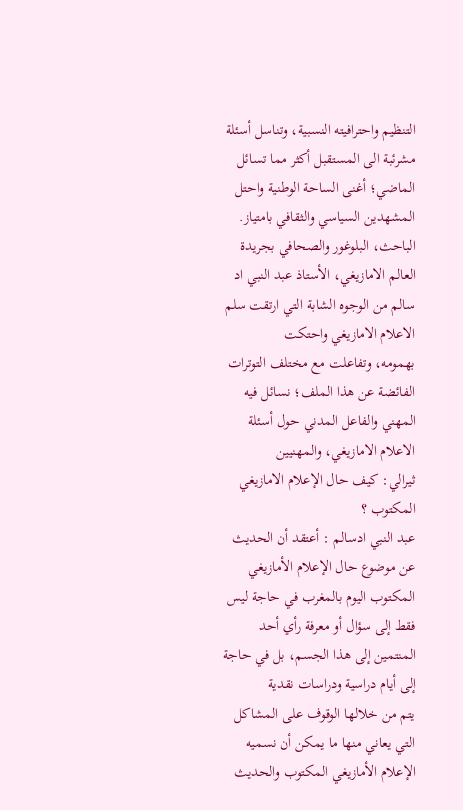التنظيم واحترافيته النسبية، وتناسل أسئلة مشرئبة الى المستقبل أكثر مما تسائل الماضي؛ أغنى الساحة الوطنية واحتل المشهدين السياسي والثقافي بامتياز.
الباحث، البلوغور والصحافي بجريدة العالم الامازيغي، الأستاذ عبد النبي اد سالم من الوجوه الشابة التي ارتقت سلم الاعلام الامازيغي واحتكت
بهمومه، وتفاعلت مع مختلف التوترات الفائضة عن هذا الملف؛ نسائل فيه المهني والفاعل المدني حول أسئلة الاعلام الامازيغي، والمهنيين
ثيرالي: كيف حال الإعلام الامازيغي المكتوب ؟
عبد النبي ادسالم : أعتقد أن الحديث عن موضوع حال الإعلام الأمازيغي المكتوب اليوم بالمغرب في حاجة ليس فقط إلى سؤال أو معرفة رأي أحد المنتمين إلى هذا الجسم، بل في حاجة إلى أيام دراسية ودراسات نقدية
يتم من خلالها الوقوف على المشاكل التي يعاني منها ما يمكن أن نسميه الإعلام الأمازيغي المكتوب والحديث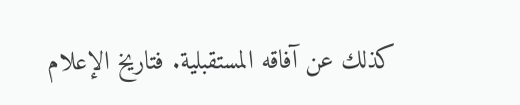كذلك عن آفاقه المستقبلية. فتاريخ الإعلام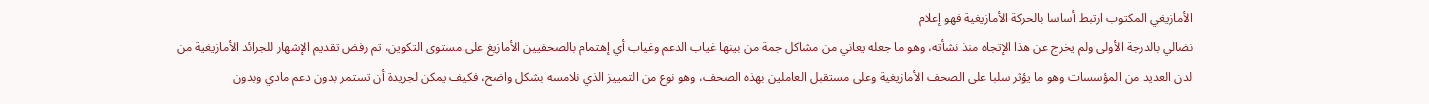الأمازيغي المكتوب ارتبط أساسا بالحركة الأمازيغية فهو إعلام
نضالي بالدرجة الأولى ولم يخرج عن هذا الإتجاه منذ نشأته، وهو ما جعله يعاني من مشاكل جمة من بينها غياب الدعم وغياب أي إهتمام بالصحفيين الأمازيغ على مستوى التكوين، تم رفض تقديم الإشهار للجرائد الأمازيغية من لدن العديد من المؤسسات وهو ما يؤثر سلبا على الصحف الأمازيغية وعلى مستقبل العاملين بهذه الصحف، وهو نوع من التمييز الذي نلامسه بشكل واضح، فكيف يمكن لجريدة أن تستمر بدون دعم مادي وبدون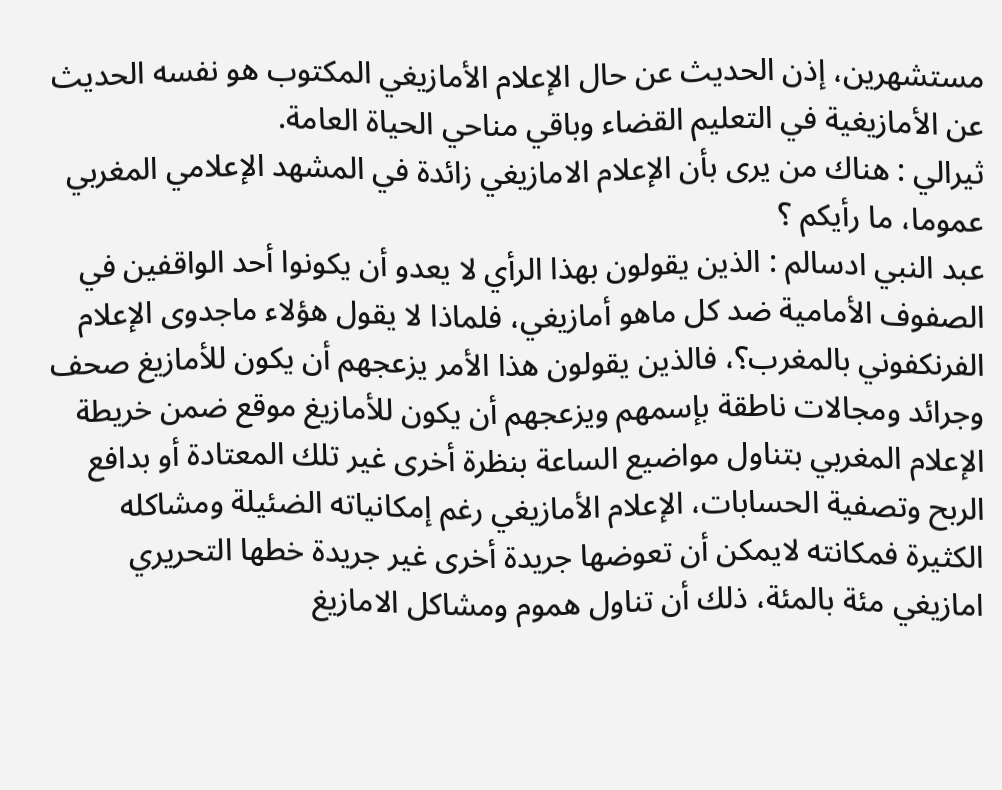مستشهرين، إذن الحديث عن حال الإعلام الأمازيغي المكتوب هو نفسه الحديث عن الأمازيغية في التعليم القضاء وباقي مناحي الحياة العامة.
ثيرالي : هناك من يرى بأن الإعلام الامازيغي زائدة في المشهد الإعلامي المغربي عموما، ما رأيكم ؟
عبد النبي ادسالم : الذين يقولون بهذا الرأي لا يعدو أن يكونوا أحد الواقفين في الصفوف الأمامية ضد كل ماهو أمازيغي، فلماذا لا يقول هؤلاء ماجدوى الإعلام الفرنكفوني بالمغرب؟، فالذين يقولون هذا الأمر يزعجهم أن يكون للأمازيغ صحف وجرائد ومجالات ناطقة بإسمهم ويزعجهم أن يكون للأمازيغ موقع ضمن خريطة الإعلام المغربي بتناول مواضيع الساعة بنظرة أخرى غير تلك المعتادة أو بدافع الربح وتصفية الحسابات، الإعلام الأمازيغي رغم إمكانياته الضئيلة ومشاكله الكثيرة فمكانته لايمكن أن تعوضها جريدة أخرى غير جريدة خطها التحريري امازيغي مئة بالمئة، ذلك أن تناول هموم ومشاكل الامازيغ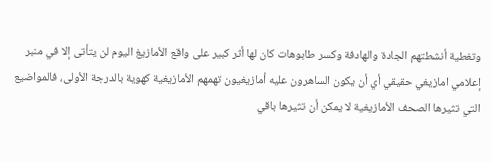وتغطية أنشطتهم الجادة والهادفة وكسر طابوهات كان لها أثر كبير على واقع الأمازيغ اليوم لن يتأتى إلا في منبر إعلامي امازيغي حقيقي أي أن يكون الساهرون عليه أمازيغيون تهمهم الأمازيغية كهوية بالدرجة الأولى، فالمواضيع التي تثيرها الصحف الأمازيغية لا يمكن أن تثيرها باقي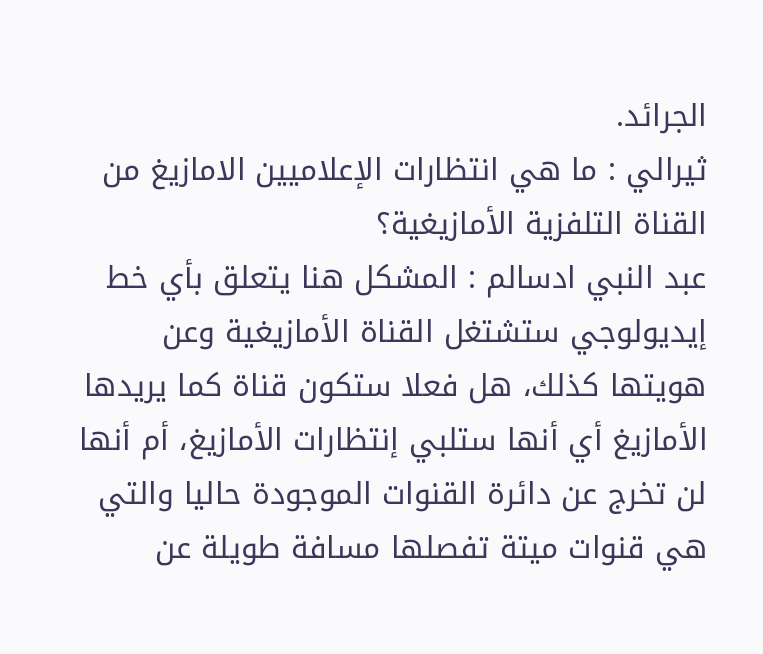الجرائد.
ثيرالي : ما هي انتظارات الإعلاميين الامازيغ من القناة التلفزية الأمازيغية؟
عبد النبي ادسالم : المشكل هنا يتعلق بأي خط إيديولوجي ستشتغل القناة الأمازيغية وعن هويتها كذلك، هل فعلا ستكون قناة كما يريدها الأمازيغ أي أنها ستلبي إنتظارات الأمازيغ، أم أنها لن تخرج عن دائرة القنوات الموجودة حاليا والتي هي قنوات ميتة تفصلها مسافة طويلة عن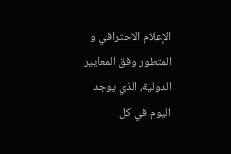الإعلام الاحترافي و المتطور وفق المعايير الدولية، الذي يوجد اليوم في كل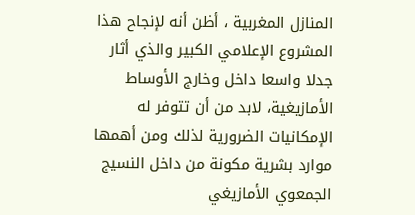المنازل المغربية ، أظن أنه لإنجاح هذا المشروع الإعلامي الكبير والذي أثار جدلا واسعا داخل وخارج الأوساط الأمازيغية، لابد من أن تتوفر له الإمكانيات الضرورية لذلك ومن أهمها موارد بشرية مكونة من داخل النسيج الجمعوي الأمازيغي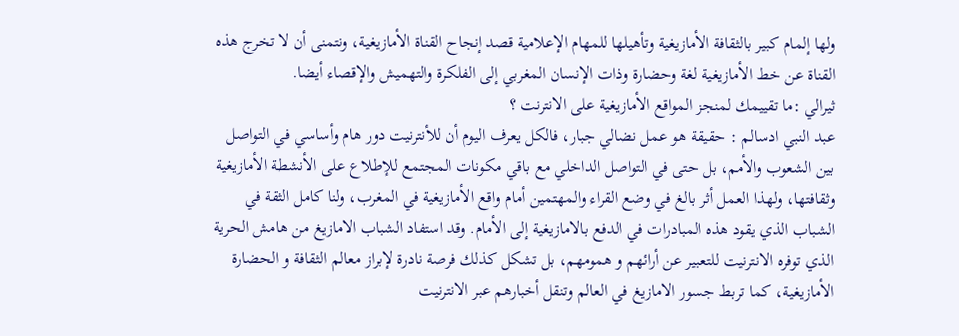ولها إلمام كبير بالثقافة الأمازيغية وتأهيلها للمهام الإعلامية قصد إنجاح القناة الأمازيغية، ونتمنى أن لا تخرج هذه القناة عن خط الأمازيغية لغة وحضارة وذات الإنسان المغربي إلى الفلكرة والتهميش والإقصاء أيضا.
ثيرالي :ما تقييمك لمنجز المواقع الأمازيغية على الانترنت ؟
عبد النبي ادسالم : حقيقة هو عمل نضالي جبار، فالكل يعرف اليوم أن للأنترنيت دور هام وأساسي في التواصل بين الشعوب والأمم، بل حتى في التواصل الداخلي مع باقي مكونات المجتمع للإطلاع على الأنشطة الأمازيغية وثقافتها، ولهذا العمل أثر بالغ في وضع القراء والمهتمين أمام واقع الأمازيغية في المغرب، ولنا كامل الثقة في الشباب الذي يقود هذه المبادرات في الدفع بالامازيغية إلى الأمام. وقد استفاد الشباب الامازيغ من هامش الحرية الذي توفره الانترنيت للتعبير عن أرائهم و همومهم، بل تشكل كذلك فرصة نادرة لإبراز معالم الثقافة و الحضارة الأمازيغية، كما تربط جسور الامازيغ في العالم وتنقل أخبارهم عبر الانترنيت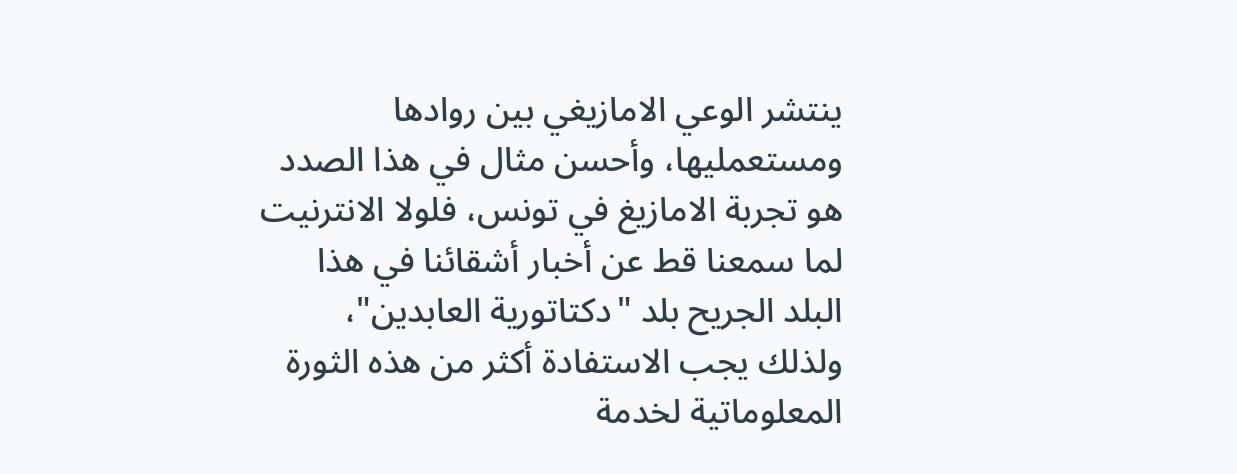ينتشر الوعي الامازيغي بين روادها ومستعمليها، وأحسن مثال في هذا الصدد هو تجربة الامازيغ في تونس، فلولا الانترنيت لما سمعنا قط عن أخبار أشقائنا في هذا البلد الجريح بلد "دكتاتورية العابدين"، ولذلك يجب الاستفادة أكثر من هذه الثورة المعلوماتية لخدمة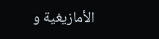الأمازيغية و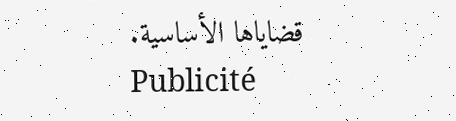قضاياها الأساسية.
Publicité